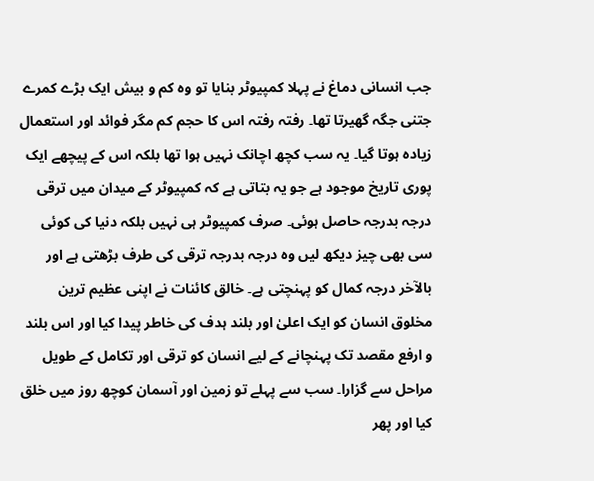جب انسانی دماغ نے پہلا کمپیوٹر بنایا تو وہ کم و بیش ایک بڑے کمرے جتنی جگہ گھیرتا تھا۔ رفتہ رفتہ اس کا حجم کم مگر فوائد اور استعمال زیادہ ہوتا گیا۔ یہ سب کچھ اچانک نہیں ہوا تھا بلکہ اس کے پیچھے ایک پوری تاریخ موجود ہے جو یہ بتاتی ہے کہ کمپیوٹر کے میدان میں ترقی درجہ بدرجہ حاصل ہوئی۔ صرف کمپیوٹر ہی نہیں بلکہ دنیا کی کوئی سی بھی چیز دیکھ لیں وہ درجہ بدرجہ ترقی کی طرف بڑھتی ہے اور بالآخر درجہ کمال کو پہنچتی ہے۔ خالق کائنات نے اپنی عظیم ترین مخلوق انسان کو ایک اعلیٰ اور بلند ہدف کی خاطر پیدا کیا اور اس بلند و ارفع مقصد تک پہنچانے کے لیے انسان کو ترقی اور تکامل کے طویل مراحل سے گزارا۔ سب سے پہلے تو زمین اور آسمان کوچھ روز میں خلق کیا اور پھر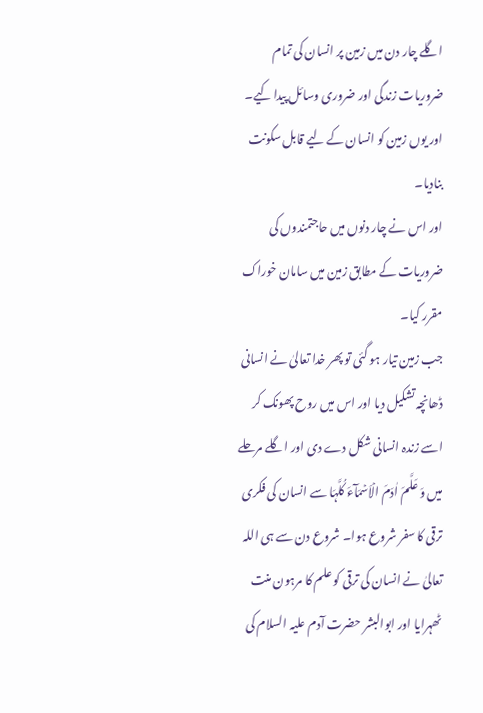اگلے چار دن میں زمین پر انسان کی تمام ضروریات زندگی اور ضروری وسائل پیدا کیے۔ اور یوں زمین کو انسان کے لیے قابل سکونت بنادیا۔
اور اس نے چار دنوں میں حاجتمندوں کی ضروریات کے مطابق زمین میں سامان خوراک مقرر کیا۔
جب زمین تیار ہو گئی تو پھر خدا تعالیٰ نے انسانی ڈھانچہ تشکیل دیا اور اس میں روح پھونک کر اسے زندہ انسانی شکل دے دی اور اگلے مرحلے میں وَ عَلَّمَ اٰدَمَ الۡاَسۡمَآءَ کُلَّہَا سے انسان کی فکری ترقی کا سفر شروع ہوا۔ شروع دن سے ہی اللہ تعالیٰ نے انسان کی ترقی کو علم کا مرہون منت ٹھہرایا اور ابوالبشر حضرت آدم علیہ السلام کی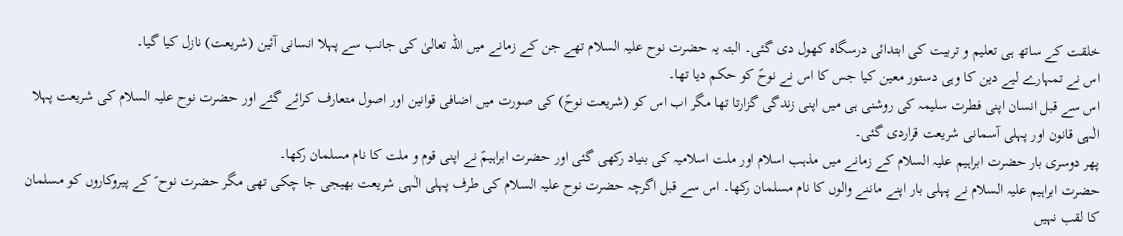خلقت کے ساتھ ہی تعلیم و تربیت کی ابتدائی درسگاہ کھول دی گئی۔ البتہ یہ حضرت نوح علیہ السلام تھے جن کے زمانے میں اللہ تعالیٰ کی جانب سے پہلا انسانی آئین (شریعت) نازل کیا گیا۔
اس نے تمہارے لیے دین کا وہی دستور معین کیا جس کا اس نے نوحؑ کو حکم دیا تھا۔
اس سے قبل انسان اپنی فطرت سلیمہ کی روشنی ہی میں اپنی زندگی گزارتا تھا مگر اب اس کو (شریعت نوحؑ) کی صورت میں اضافی قوانین اور اصول متعارف کرائے گئے اور حضرت نوح علیہ السلام کی شریعت پہلا الٰہی قانون اور پہلی آسمانی شریعت قراردی گئی۔
پھر دوسری بار حضرت ابراہیم علیہ السلام کے زمانے میں مذہب اسلام اور ملت اسلامیہ کی بنیاد رکھی گئی اور حضرت ابراہیمؑ نے اپنی قوم و ملت کا نام مسلمان رکھا۔
حضرت ابراہیم علیہ السلام نے پہلی بار اپنے ماننے والوں کا نام مسلمان رکھا۔ اس سے قبل اگرچہ حضرت نوح علیہ السلام کی طرف پہلی الٰہی شریعت بھیجی جا چکی تھی مگر حضرت نوح ؑ کے پیروکاروں کو مسلمان کا لقب نہیں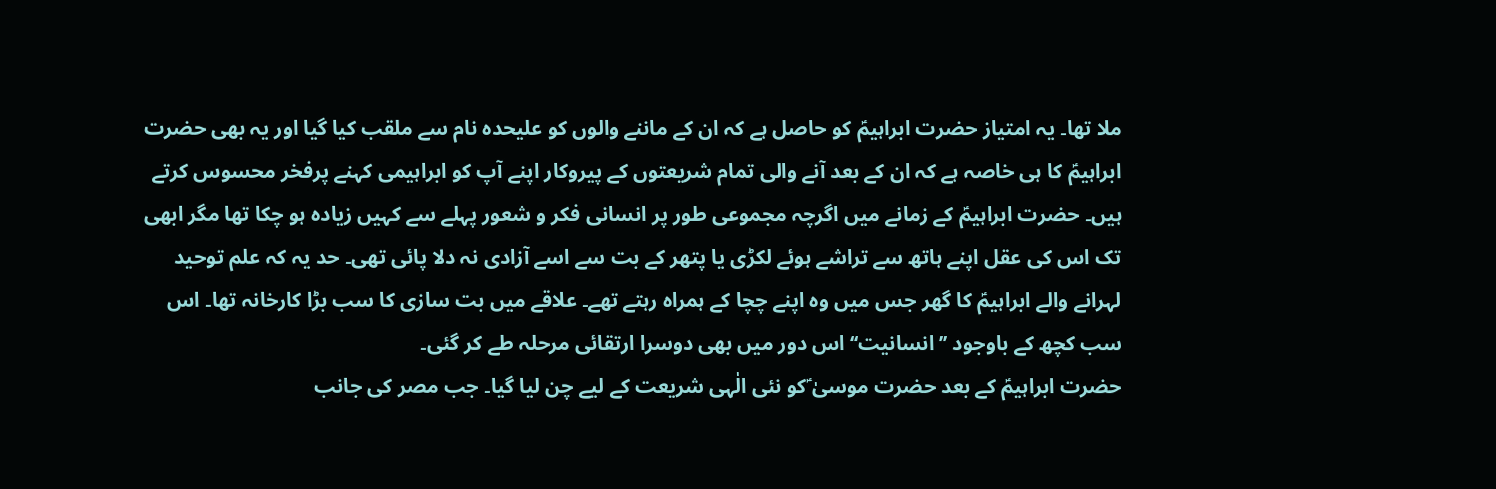ملا تھا۔ یہ امتیاز حضرت ابراہیمؑ کو حاصل ہے کہ ان کے ماننے والوں کو علیحدہ نام سے ملقب کیا گیا اور یہ بھی حضرت ابراہیمؑ کا ہی خاصہ ہے کہ ان کے بعد آنے والی تمام شریعتوں کے پیروکار اپنے آپ کو ابراہیمی کہنے پرفخر محسوس کرتے ہیں۔ حضرت ابراہیمؑ کے زمانے میں اگرچہ مجموعی طور پر انسانی فکر و شعور پہلے سے کہیں زیادہ ہو چکا تھا مگر ابھی تک اس کی عقل اپنے ہاتھ سے تراشے ہوئے لکڑی یا پتھر کے بت سے اسے آزادی نہ دلا پائی تھی۔ حد یہ کہ علم توحید لہرانے والے ابراہیمؑ کا گھر جس میں وہ اپنے چچا کے ہمراہ رہتے تھے۔ علاقے میں بت سازی کا سب بڑا کارخانہ تھا۔ اس سب کچھ کے باوجود ’’انسانیت‘‘ اس دور میں بھی دوسرا ارتقائی مرحلہ طے کر گئی۔
حضرت ابراہیمؑ کے بعد حضرت موسیٰ ؑکو نئی الٰہی شریعت کے لیے چن لیا گیا۔ جب مصر کی جانب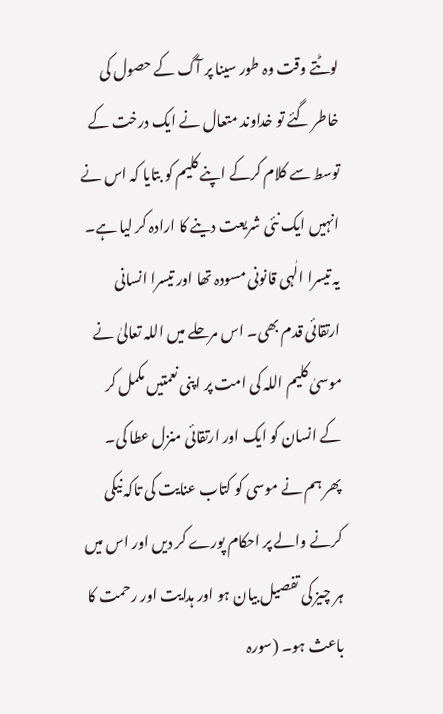لوٹتے وقت وہ طور سینا پر آگ کے حصول کی خاطر گئے تو خداوند متعال نے ایک درخت کے توسط سے کلام کرکے اپنے کلیم کو بتایا کہ اس نے انہیں ایک نئی شریعت دینے کا ارادہ کر لیا ہے۔ یہ تیسرا الٰہی قانونی مسودہ تھا اور تیسرا انسانی ارتقائی قدم بھی۔ اس مرحلے میں اللہ تعالیٰ نے موسیٰ کلیم اللہ کی امت پر اپنی نعمتیں مکمل کر کے انسان کو ایک اور ارتقائی منزل عطا کی۔
پھر ہم نے موسی کو کتاب عنایت کی تاکہ نیکی کرنے والے پر احکام پورے کر دیں اور اس میں ہر چیز کی تفصیل بیان ہو اور ہدایت اور رحمت کا باعث ہو۔ (سورہ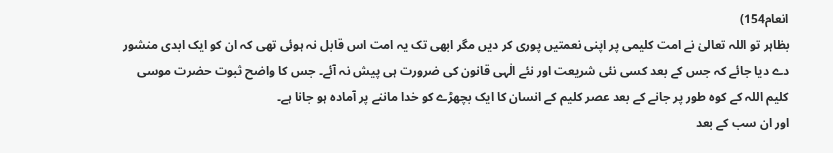انعام154)
بظاہر تو اللہ تعالیٰ نے امت کلیمی پر اپنی نعمتیں پوری کر دیں مگر ابھی تک یہ امت اس قابل نہ ہوئی تھی کہ ان کو ایک ابدی منشور دے دیا جائے کہ جس کے بعد کسی نئی شریعت اور نئے الٰہی قانون کی ضرورت ہی پیش نہ آئے۔ جس کا واضح ثبوت حضرت موسی کلیم اللہ کے کوہ طور پر جانے کے بعد عصر کلیم کے انسان کا ایک بچھڑے کو خدا ماننے پر آمادہ ہو جانا ہے۔
اور ان سب کے بعد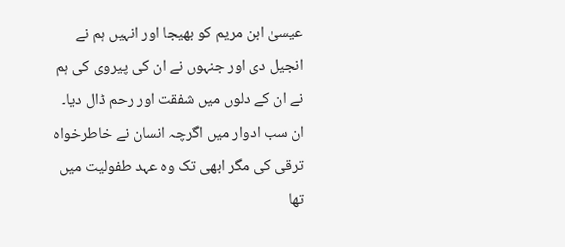عیسیٰ ابن مریم کو بھیجا اور انہیں ہم نے انجیل دی اور جنہوں نے ان کی پیروی کی ہم نے ان کے دلوں میں شفقت اور رحم ڈال دیا۔
ان سب ادوار میں اگرچہ انسان نے خاطرخواہ ترقی کی مگر ابھی تک وہ عہد طفولیت میں تھا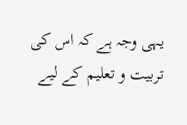یہی وجہ ہے کہ اس کی تربیت و تعلیم کے لیے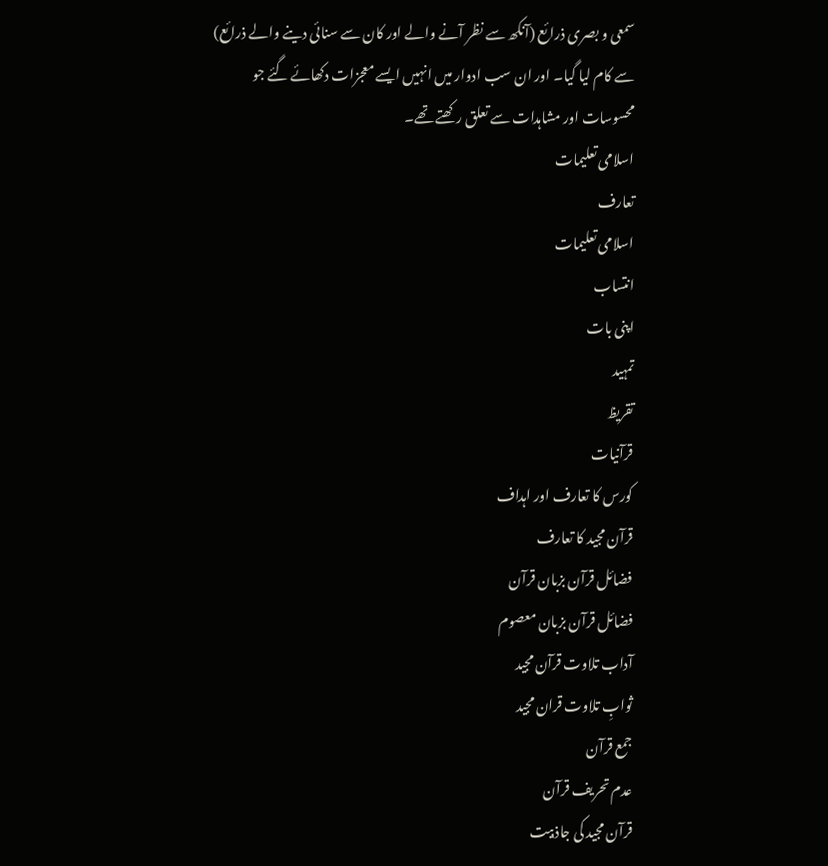سمعی و بصری ذرائع (آنکھ سے نظر آنے والے اور کان سے سنائی دینے والے ذرائع) سے کام لیا گیا۔ اور ان سب ادوار میں انہیں ایسے معجزات دکھائے گئے جو محسوسات اور مشاہدات سے تعلق رکھتے تھے۔
اسلامی تعلیمات
تعارف
اسلامی تعلیمات
انتساب
اپنی بات
تمہید
تقریظ
قرآنیات
کورس کا تعارف اور اہداف
قرآن مجید کا تعارف
فضائل قرآن بزبان قرآن
فضائل قرآن بزبان معصوم
آداب تلاوت قرآن مجید
ثوابِ تلاوت قران مجید
جمع قرآن
عدم تحریف قرآن
قرآن مجید کی جاذبیت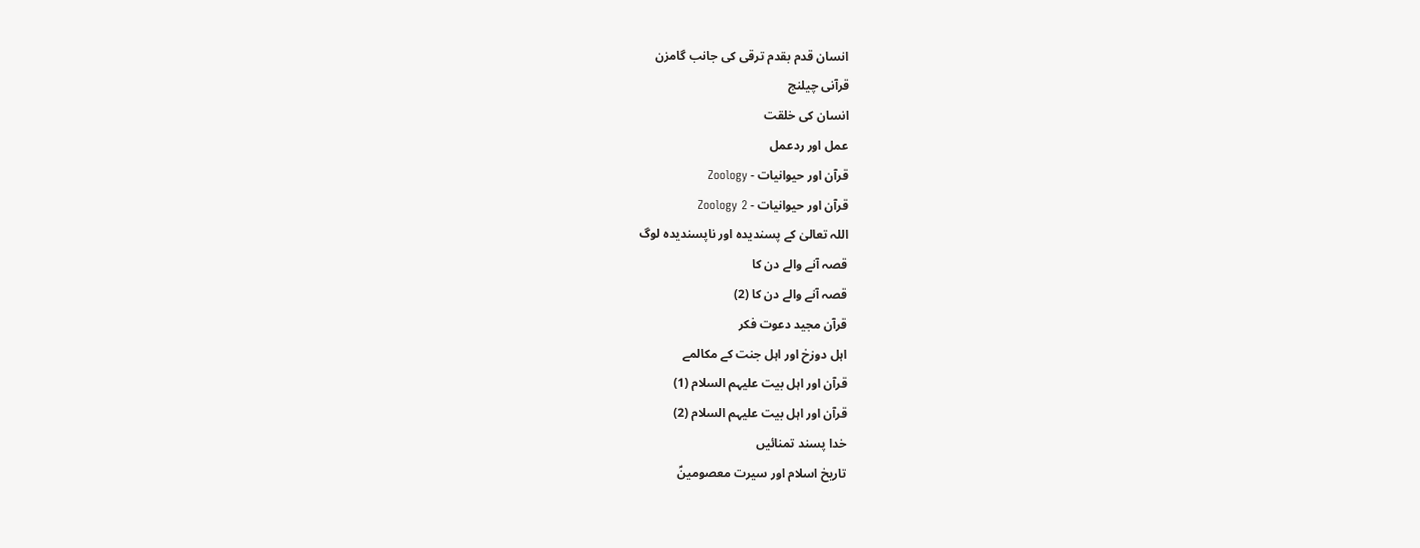انسان قدم بقدم ترقی کی جانب گامزن
قرآنی چیلنج
انسان کی خلقت
عمل اور ردعمل
قرآن اور حیوانیات - Zoology
قرآن اور حیوانیات - Zoology 2
اللہ تعالیٰ کے پسندیدہ اور ناپسندیدہ لوگ
قصہ آنے والے دن کا
قصہ آنے والے دن کا (2)
قرآن مجید دعوت فکر
اہل دوزخ اور اہل جنت کے مکالمے
قرآن اور اہل بیت علیہم السلام (1)
قرآن اور اہل بیت علیہم السلام (2)
خدا پسند تمنائیں
تاریخ اسلام اور سیرت معصومینؑ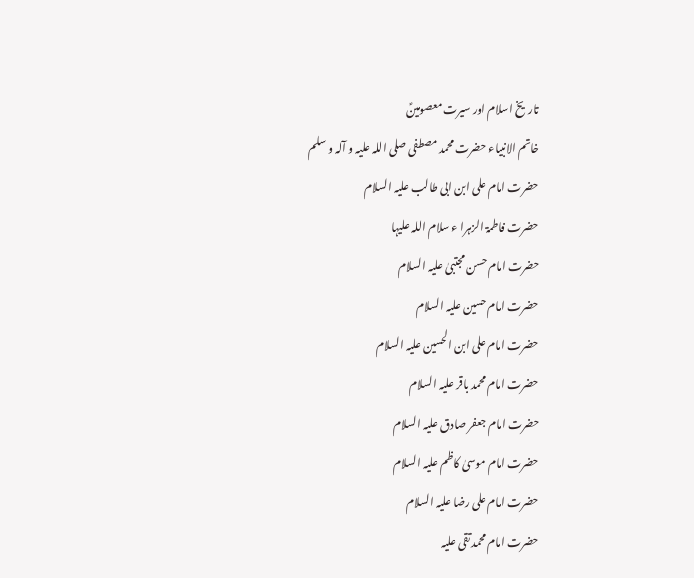تاریخ اسلام اور سیرت معصومینؑ
خاتم الانبیاء حضرت محمد مصطفی صلی اللہ علیہ و آلہ و سلم
حضرت امام علی ابن ابی طالب علیہ السلام
حضرت فاطمۃ الزہرا ء سلام اللہ علیہا
حضرت امام حسن مجتبیٰ علیہ السلام
حضرت امام حسین علیہ السلام
حضرت امام علی ابن الحسین علیہ السلام
حضرت امام محمد باقر علیہ السلام
حضرت امام جعفر صادق علیہ السلام
حضرت امام موسیٰ کاظم علیہ السلام
حضرت امام علی رضا علیہ السلام
حضرت امام محمد تقی علیہ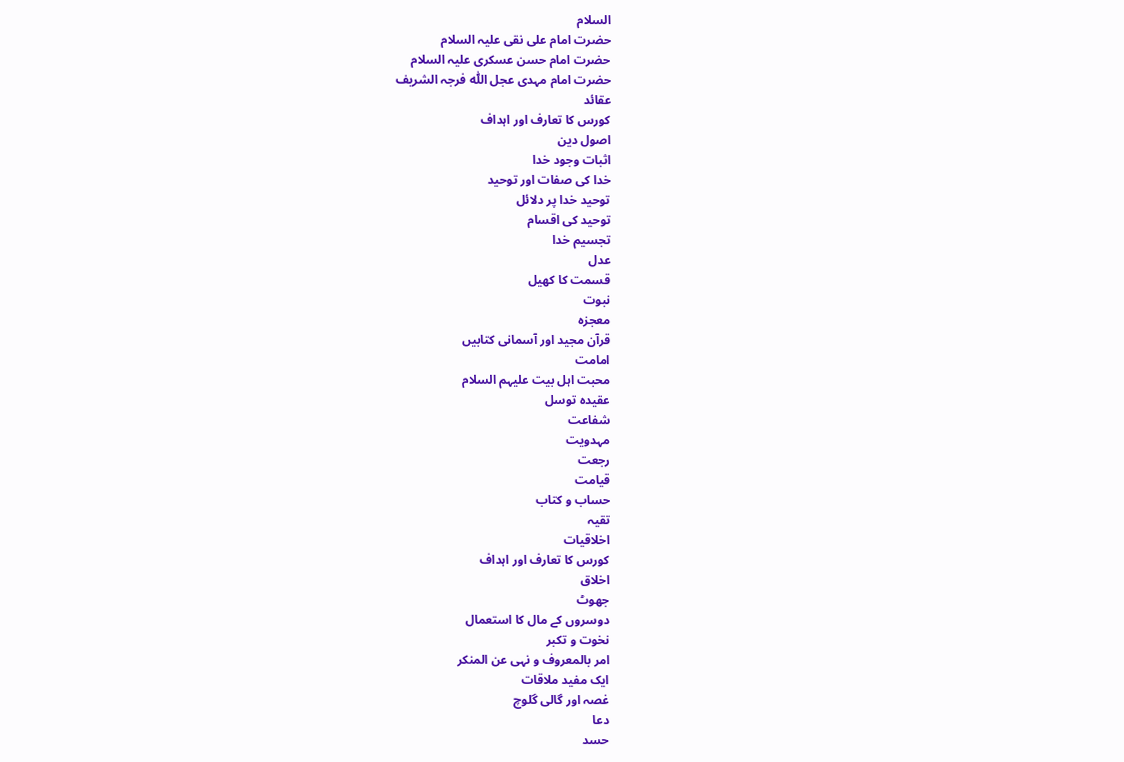السلام
حضرت امام علی نقی علیہ السلام
حضرت امام حسن عسکری علیہ السلام
حضرت امام مہدی عجل اللّٰہ فرجہ الشریف
عقائد
کورس کا تعارف اور اہداف
اصول دین
اثبات وجود خدا
خدا کی صفات اور توحید
توحید خدا پر دلائل
توحید کی اقسام
تجسیم خدا
عدل
قسمت کا کھیل
نبوت
معجزہ
قرآن مجید اور آسمانی کتابیں
امامت
محبت اہل بیت علیہم السلام
عقیدہ توسل
شفاعت
مہدویت
رجعت
قیامت
حساب و کتاب
تقیہ
اخلاقیات
کورس کا تعارف اور اہداف
اخلاق
جھوٹ
دوسروں کے مال کا استعمال
نخوت و تکبر
امر بالمعروف و نہی عن المنکر
ایک مفید ملاقات
غصہ اور گالی گلوچ
دعا
حسد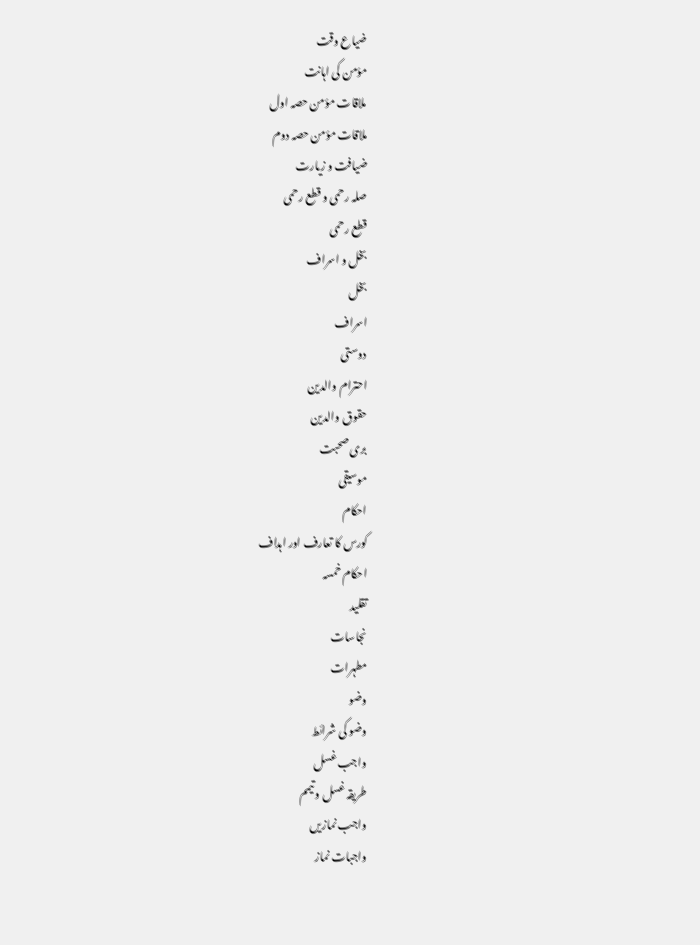ضیاع وقت
مؤمن کی اہانت
ملاقات مؤمن حصہ اول
ملاقات مؤمن حصہ دوم
ضیافت و زیارت
صلہ رحمی و قطع رحمی
قطع رحمی
بخل و اسراف
بخل
اسراف
دوستی
احترام والدین
حقوق والدین
بری صحبت
موسیقی
احکام
کورس کا تعارف اور اہداف
احکام خمسہ
تقلید
نجاسات
مطہرات
وضو
وضو کی شرائط
واجب غسل
طریقہ غسل و تیمم
واجب نمازیں
واجبات نماز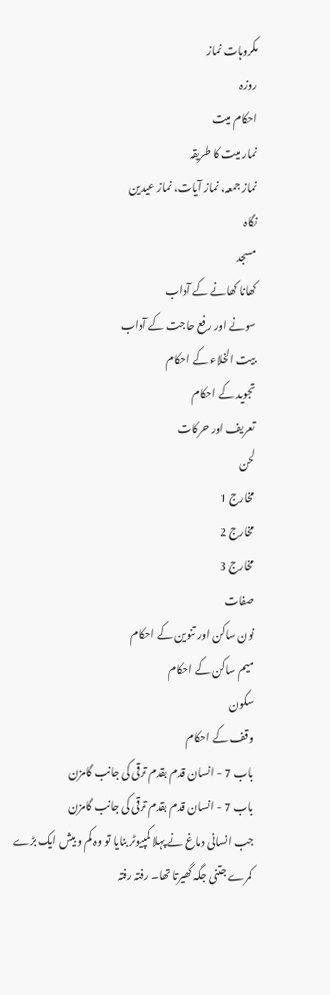مکروہات نماز
روزہ
احکام میت
نمار میت کا طریقہ
نماز جمعہ، نماز آیات، نماز عیدین
نگاہ
مسجد
کھانا کھانے کے آداب
سونے اور رفع حاجت کے آداب
بیت الخلاء کے احکام
تجوید کے احکام
تعریف اور حرکات
لحن
مخارج 1
مخارج 2
مخارج 3
صفات
نون ساکن اور تنوین کے احکام
میم ساکن کے احکام
سکون
وقف کے احکام
باب 7 - انسان قدم بقدم ترقی کی جانب گامزن
باب 7 - انسان قدم بقدم ترقی کی جانب گامزن
جب انسانی دماغ نے پہلا کمپیوٹر بنایا تو وہ کم و بیش ایک بڑے کمرے جتنی جگہ گھیرتا تھا۔ رفتہ رفتہ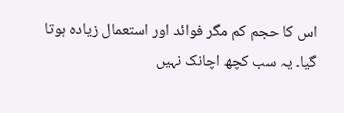اس کا حجم کم مگر فوائد اور استعمال زیادہ ہوتا گیا۔ یہ سب کچھ اچانک نہیں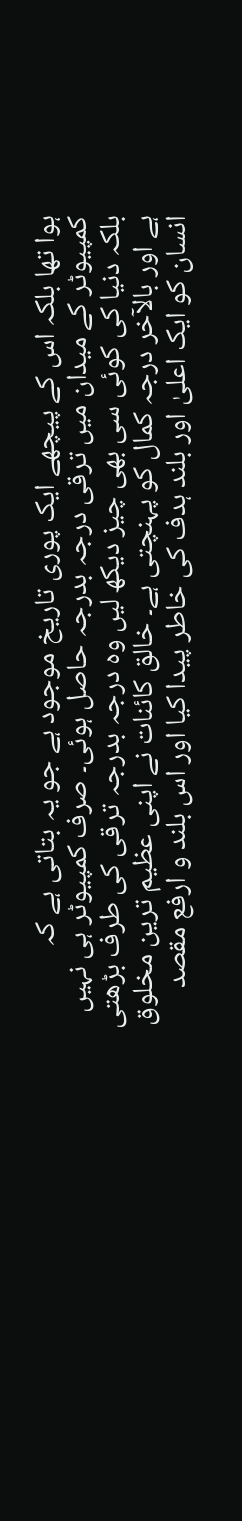ہوا تھا بلکہ اس کے پیچھے ایک پوری تاریخ موجود ہے جو یہ بتاتی ہے کہ کمپیوٹر کے میدان میں ترقی درجہ بدرجہ حاصل ہوئی۔ صرف کمپیوٹر ہی نہیں بلکہ دنیا کی کوئی سی بھی چیز دیکھ لیں وہ درجہ بدرجہ ترقی کی طرف بڑھتی ہے اور بالآخر درجہ کمال کو پہنچتی ہے۔ خالق کائنات نے اپنی عظیم ترین مخلوق انسان کو ایک اعلیٰ اور بلند ہدف کی خاطر پیدا کیا اور اس بلند و ارفع مقصد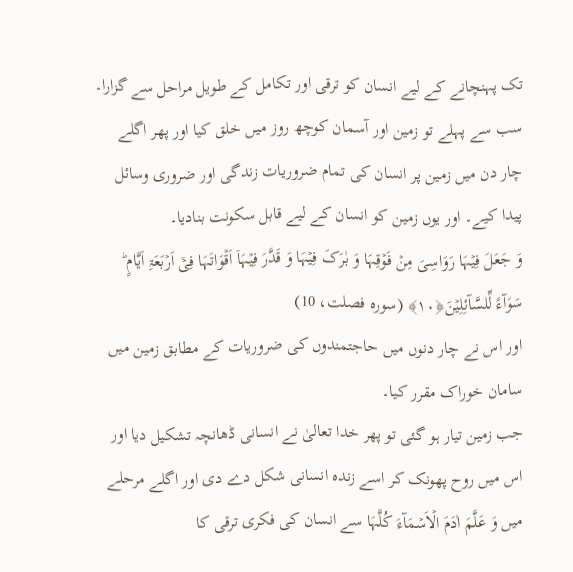تک پہنچانے کے لیے انسان کو ترقی اور تکامل کے طویل مراحل سے گزارا۔ سب سے پہلے تو زمین اور آسمان کوچھ روز میں خلق کیا اور پھر اگلے چار دن میں زمین پر انسان کی تمام ضروریات زندگی اور ضروری وسائل پیدا کیے۔ اور یوں زمین کو انسان کے لیے قابل سکونت بنادیا۔
وَ جَعَلَ فِیۡہَا رَوَاسِیَ مِنۡ فَوۡقِہَا وَ بٰرَکَ فِیۡہَا وَ قَدَّرَ فِیۡہَاۤ اَقۡوَاتَہَا فِیۡۤ اَرۡبَعَۃِ اَیَّامٍ ؕ سَوَآءً لِّلسَّآئِلِیۡنَ﴿۱۰﴾ (سورہ فصلت، 10)
اور اس نے چار دنوں میں حاجتمندوں کی ضروریات کے مطابق زمین میں سامان خوراک مقرر کیا۔
جب زمین تیار ہو گئی تو پھر خدا تعالیٰ نے انسانی ڈھانچہ تشکیل دیا اور اس میں روح پھونک کر اسے زندہ انسانی شکل دے دی اور اگلے مرحلے میں وَ عَلَّمَ اٰدَمَ الۡاَسۡمَآءَ کُلَّہَا سے انسان کی فکری ترقی کا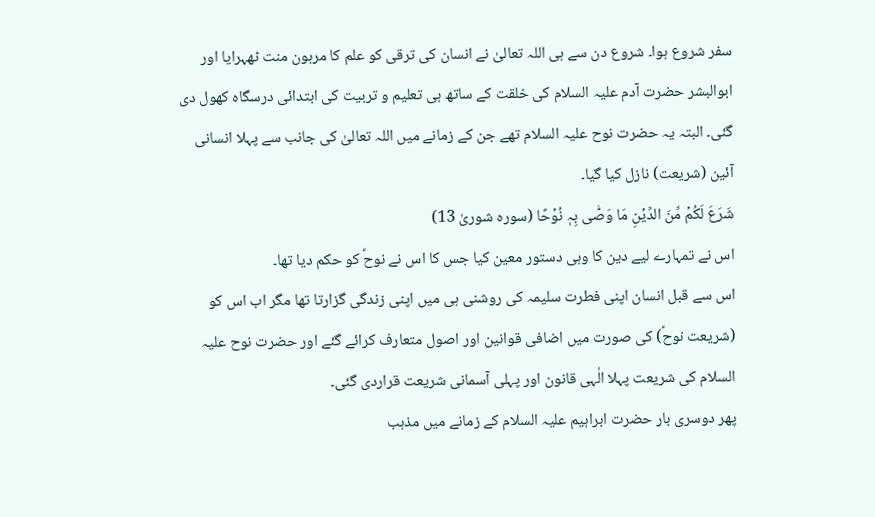سفر شروع ہوا۔ شروع دن سے ہی اللہ تعالیٰ نے انسان کی ترقی کو علم کا مرہون منت ٹھہرایا اور ابوالبشر حضرت آدم علیہ السلام کی خلقت کے ساتھ ہی تعلیم و تربیت کی ابتدائی درسگاہ کھول دی گئی۔ البتہ یہ حضرت نوح علیہ السلام تھے جن کے زمانے میں اللہ تعالیٰ کی جانب سے پہلا انسانی آئین (شریعت) نازل کیا گیا۔
شَرَعَ لَکُمۡ مِّنَ الدِّیۡنِ مَا وَصّٰی بِہٖ نُوۡحًا (سورہ شوریٰ 13)
اس نے تمہارے لیے دین کا وہی دستور معین کیا جس کا اس نے نوحؑ کو حکم دیا تھا۔
اس سے قبل انسان اپنی فطرت سلیمہ کی روشنی ہی میں اپنی زندگی گزارتا تھا مگر اب اس کو (شریعت نوحؑ) کی صورت میں اضافی قوانین اور اصول متعارف کرائے گئے اور حضرت نوح علیہ السلام کی شریعت پہلا الٰہی قانون اور پہلی آسمانی شریعت قراردی گئی۔
پھر دوسری بار حضرت ابراہیم علیہ السلام کے زمانے میں مذہب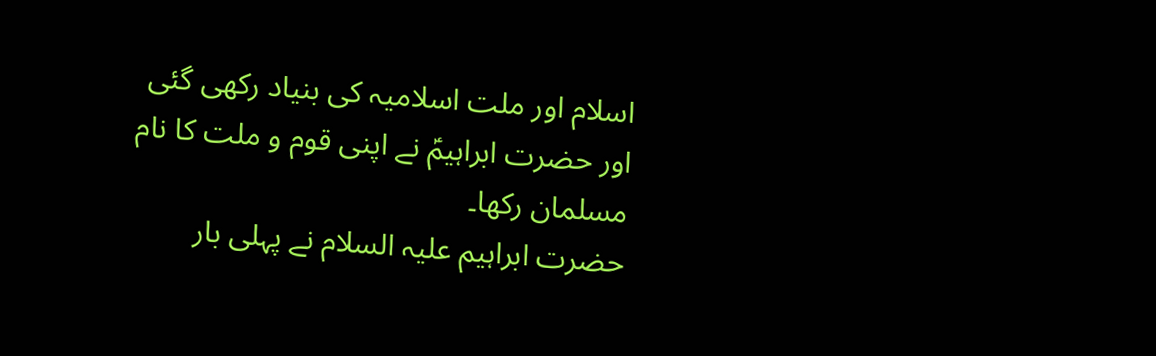اسلام اور ملت اسلامیہ کی بنیاد رکھی گئی اور حضرت ابراہیمؑ نے اپنی قوم و ملت کا نام مسلمان رکھا۔
حضرت ابراہیم علیہ السلام نے پہلی بار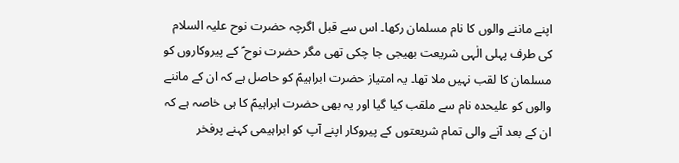اپنے ماننے والوں کا نام مسلمان رکھا۔ اس سے قبل اگرچہ حضرت نوح علیہ السلام کی طرف پہلی الٰہی شریعت بھیجی جا چکی تھی مگر حضرت نوح ؑ کے پیروکاروں کو مسلمان کا لقب نہیں ملا تھا۔ یہ امتیاز حضرت ابراہیمؑ کو حاصل ہے کہ ان کے ماننے والوں کو علیحدہ نام سے ملقب کیا گیا اور یہ بھی حضرت ابراہیمؑ کا ہی خاصہ ہے کہ ان کے بعد آنے والی تمام شریعتوں کے پیروکار اپنے آپ کو ابراہیمی کہنے پرفخر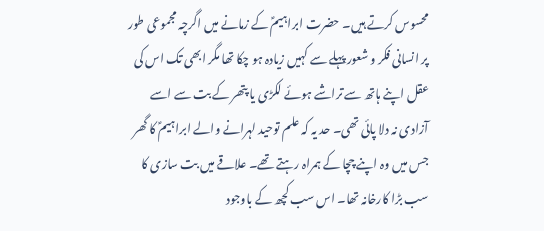محسوس کرتے ہیں۔ حضرت ابراہیمؑ کے زمانے میں اگرچہ مجموعی طور پر انسانی فکر و شعور پہلے سے کہیں زیادہ ہو چکا تھا مگر ابھی تک اس کی عقل اپنے ہاتھ سے تراشے ہوئے لکڑی یا پتھر کے بت سے اسے آزادی نہ دلا پائی تھی۔ حد یہ کہ علم توحید لہرانے والے ابراہیمؑ کا گھر جس میں وہ اپنے چچا کے ہمراہ رہتے تھے۔ علاقے میں بت سازی کا سب بڑا کارخانہ تھا۔ اس سب کچھ کے باوجود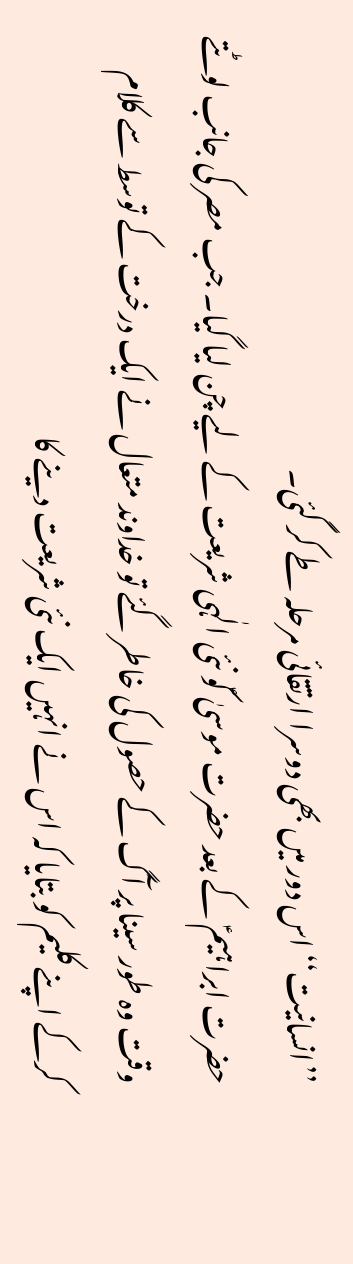’’انسانیت‘‘ اس دور میں بھی دوسرا ارتقائی مرحلہ طے کر گئی۔
حضرت ابراہیمؑ کے بعد حضرت موسیٰ ؑکو نئی الٰہی شریعت کے لیے چن لیا گیا۔ جب مصر کی جانب لوٹتے وقت وہ طور سینا پر آگ کے حصول کی خاطر گئے تو خداوند متعال نے ایک درخت کے توسط سے کلام کرکے اپنے کلیم کو بتایا کہ اس نے انہیں ایک نئی شریعت دینے کا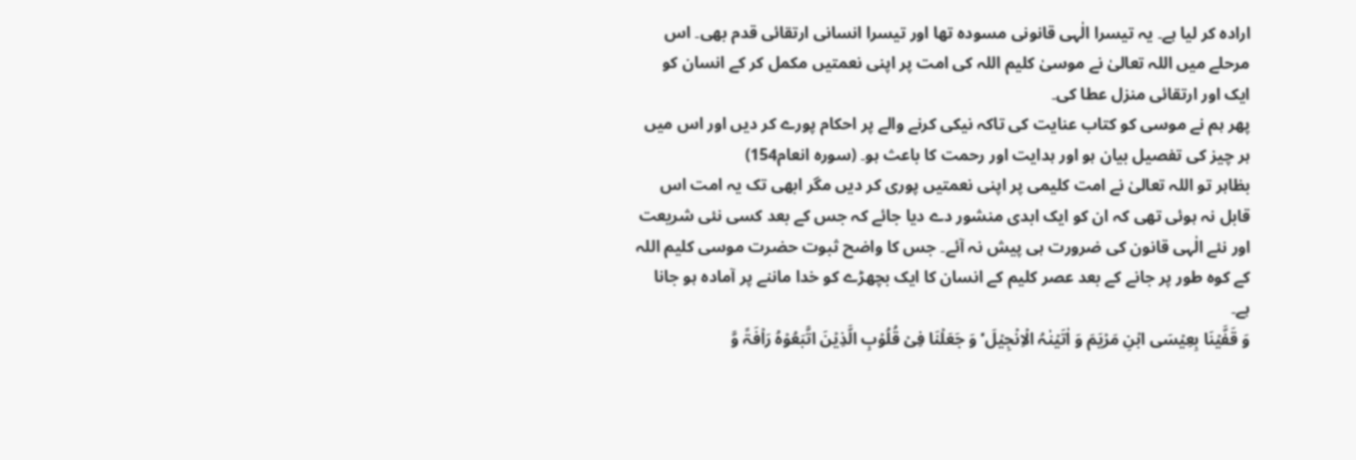ارادہ کر لیا ہے۔ یہ تیسرا الٰہی قانونی مسودہ تھا اور تیسرا انسانی ارتقائی قدم بھی۔ اس مرحلے میں اللہ تعالیٰ نے موسیٰ کلیم اللہ کی امت پر اپنی نعمتیں مکمل کر کے انسان کو ایک اور ارتقائی منزل عطا کی۔
پھر ہم نے موسی کو کتاب عنایت کی تاکہ نیکی کرنے والے پر احکام پورے کر دیں اور اس میں ہر چیز کی تفصیل بیان ہو اور ہدایت اور رحمت کا باعث ہو۔ (سورہ انعام154)
بظاہر تو اللہ تعالیٰ نے امت کلیمی پر اپنی نعمتیں پوری کر دیں مگر ابھی تک یہ امت اس قابل نہ ہوئی تھی کہ ان کو ایک ابدی منشور دے دیا جائے کہ جس کے بعد کسی نئی شریعت اور نئے الٰہی قانون کی ضرورت ہی پیش نہ آئے۔ جس کا واضح ثبوت حضرت موسی کلیم اللہ کے کوہ طور پر جانے کے بعد عصر کلیم کے انسان کا ایک بچھڑے کو خدا ماننے پر آمادہ ہو جانا ہے۔
وَ قَفَّیۡنَا بِعِیۡسَی ابۡنِ مَرۡیَمَ وَ اٰتَیۡنٰہُ الۡاِنۡجِیۡلَ ۬ۙ وَ جَعَلۡنَا فِیۡ قُلُوۡبِ الَّذِیۡنَ اتَّبَعُوۡہُ رَاۡفَۃً وَّ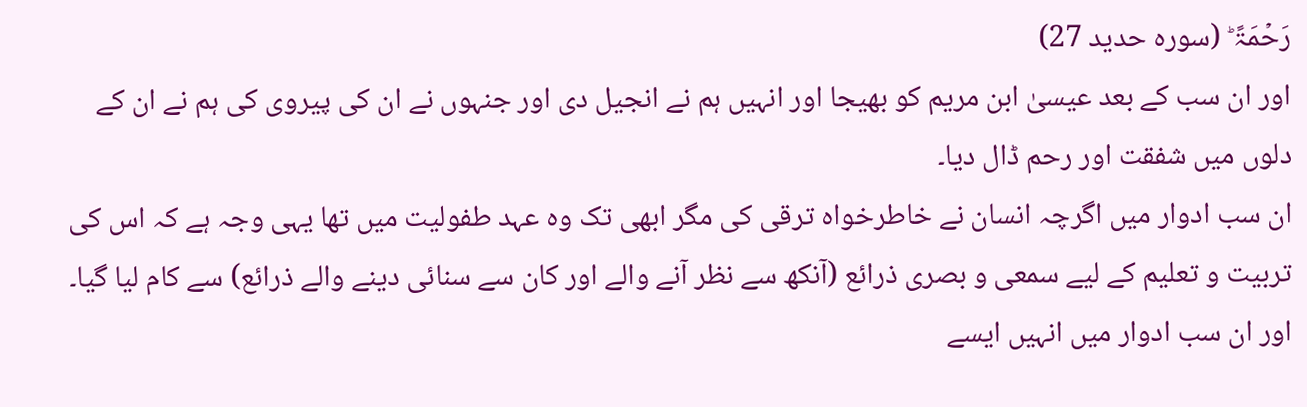رَحۡمَۃً ؕ (سورہ حدید 27)
اور ان سب کے بعد عیسیٰ ابن مریم کو بھیجا اور انہیں ہم نے انجیل دی اور جنہوں نے ان کی پیروی کی ہم نے ان کے دلوں میں شفقت اور رحم ڈال دیا۔
ان سب ادوار میں اگرچہ انسان نے خاطرخواہ ترقی کی مگر ابھی تک وہ عہد طفولیت میں تھا یہی وجہ ہے کہ اس کی تربیت و تعلیم کے لیے سمعی و بصری ذرائع (آنکھ سے نظر آنے والے اور کان سے سنائی دینے والے ذرائع) سے کام لیا گیا۔ اور ان سب ادوار میں انہیں ایسے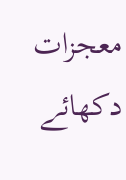معجزات دکھائے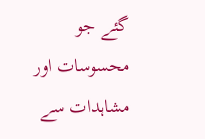گئے جو محسوسات اور مشاہدات سے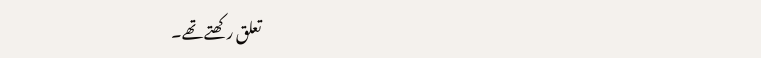تعلق رکھتے تھے۔